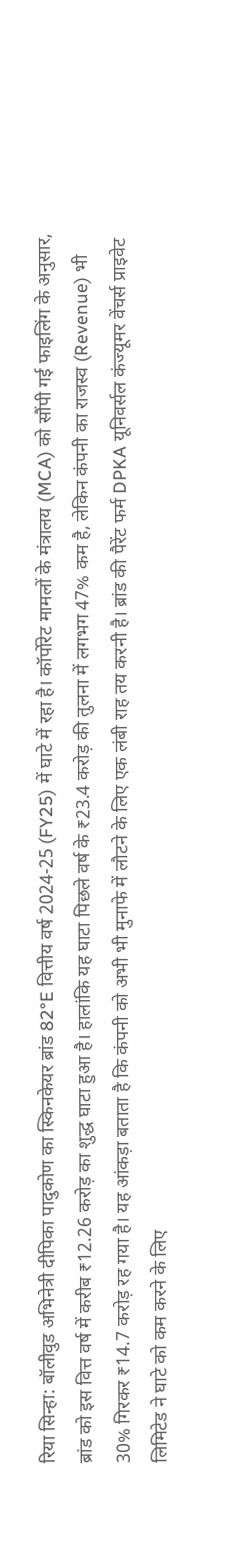रिया सिन्हा: बॉलीवुड अभिनेत्री दीपिका पादुकोण का स्किनकेयर ब्रांड 82°E वित्तीय वर्ष 2024-25 (FY25) में घाटे में रहा है। कॉर्पोरेट मामलों के मंत्रालय (MCA) को सौंपी गई फाइलिंग के अनुसार, ब्रांड को इस वित्त वर्ष में करीब ₹12.26 करोड़ का शुद्ध घाटा हुआ है। हालांकि यह घाटा पिछले वर्ष के ₹23.4 करोड़ की तुलना में लगभग 47% कम है, लेकिन कंपनी का राजस्व (Revenue) भी 30% गिरकर ₹14.7 करोड़ रह गया है। यह आंकड़ा बताता है कि कंपनी को अभी भी मुनाफे में लौटने के लिए एक लंबी राह तय करनी है। ब्रांड की पैरेंट फर्म DPKA यूनिवर्सल कंज्यूमर वेंचर्स प्राइवेट लिमिटेड ने घाटे को कम करने के लिए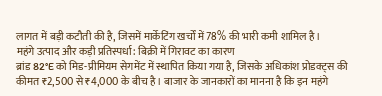लागत में बड़ी कटौती की है, जिसमें मार्केटिंग खर्चों में 78% की भारी कमी शामिल है।
महंगे उत्पाद और कड़ी प्रतिस्पर्धा: बिक्री में गिरावट का कारण
ब्रांड 82°E को मिड-प्रीमियम सेगमेंट में स्थापित किया गया है, जिसके अधिकांश प्रोडक्ट्स की कीमत ₹2,500 से ₹4,000 के बीच है। बाजार के जानकारों का मानना है कि इन महंगे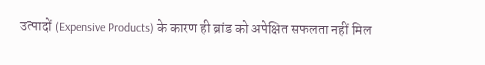उत्पादों (Expensive Products) के कारण ही ब्रांड को अपेक्षित सफलता नहीं मिल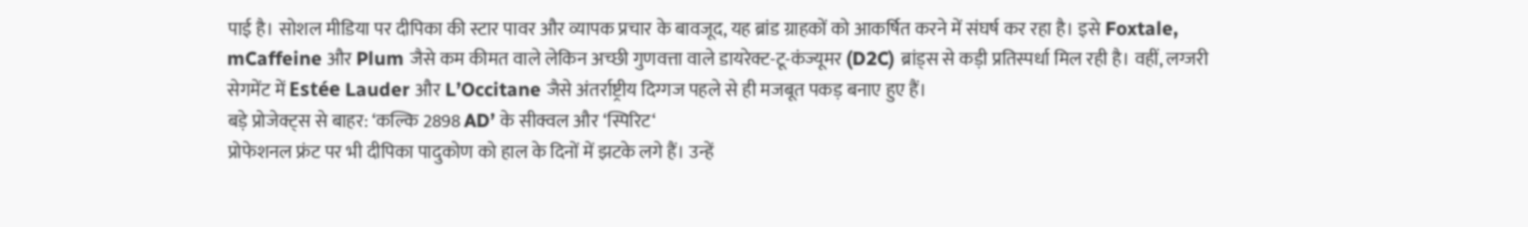पाई है। सोशल मीडिया पर दीपिका की स्टार पावर और व्यापक प्रचार के बावजूद, यह ब्रांड ग्राहकों को आकर्षित करने में संघर्ष कर रहा है। इसे Foxtale, mCaffeine और Plum जैसे कम कीमत वाले लेकिन अच्छी गुणवत्ता वाले डायरेक्ट-टू-कंज्यूमर (D2C) ब्रांड्स से कड़ी प्रतिस्पर्धा मिल रही है। वहीं, लग्जरी सेगमेंट में Estée Lauder और L’Occitane जैसे अंतर्राष्ट्रीय दिग्गज पहले से ही मजबूत पकड़ बनाए हुए हैं।
बड़े प्रोजेक्ट्स से बाहर: ‘कल्कि 2898 AD’ के सीक्वल और ‘स्पिरिट‘
प्रोफेशनल फ्रंट पर भी दीपिका पादुकोण को हाल के दिनों में झटके लगे हैं। उन्हें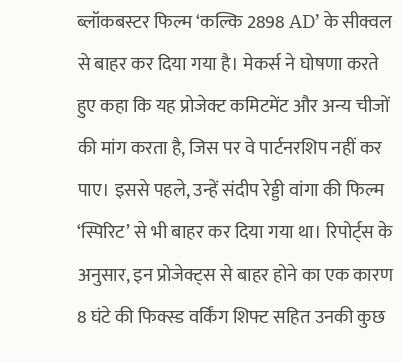ब्लॉकबस्टर फिल्म ‘कल्कि 2898 AD’ के सीक्वल से बाहर कर दिया गया है। मेकर्स ने घोषणा करते हुए कहा कि यह प्रोजेक्ट कमिटमेंट और अन्य चीजों की मांग करता है, जिस पर वे पार्टनरशिप नहीं कर पाए। इससे पहले, उन्हें संदीप रेड्डी वांगा की फिल्म ‘स्पिरिट’ से भी बाहर कर दिया गया था। रिपोर्ट्स के अनुसार, इन प्रोजेक्ट्स से बाहर होने का एक कारण 8 घंटे की फिक्स्ड वर्किंग शिफ्ट सहित उनकी कुछ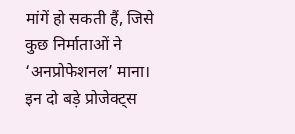मांगें हो सकती हैं, जिसे कुछ निर्माताओं ने ‘अनप्रोफेशनल’ माना। इन दो बड़े प्रोजेक्ट्स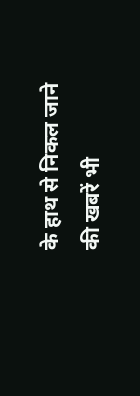के हाथ से निकल जाने की खबरें भी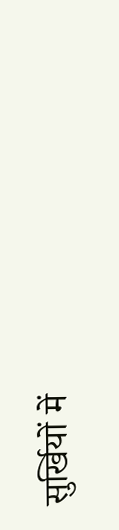सुर्खियों में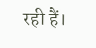रही हैं।